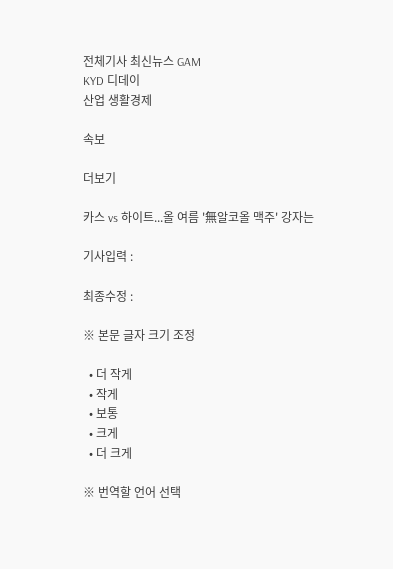전체기사 최신뉴스 GAM
KYD 디데이
산업 생활경제

속보

더보기

카스 vs 하이트...올 여름 '無알코올 맥주' 강자는

기사입력 :

최종수정 :

※ 본문 글자 크기 조정

  • 더 작게
  • 작게
  • 보통
  • 크게
  • 더 크게

※ 번역할 언어 선택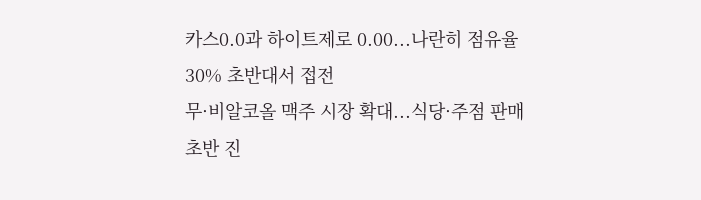카스0.0과 하이트제로 0.00...나란히 점유율 30% 초반대서 접전
무·비알코올 맥주 시장 확대...식당·주점 판매 초반 진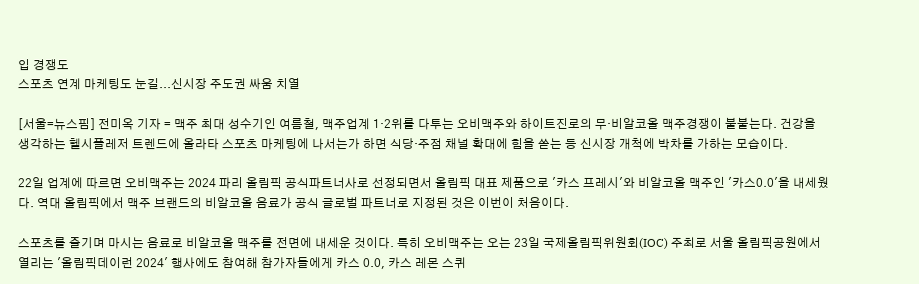입 경쟁도
스포츠 연계 마케팅도 눈길...신시장 주도권 싸움 치열

[서울=뉴스핌] 전미옥 기자 = 맥주 최대 성수기인 여름철, 맥주업계 1·2위를 다투는 오비맥주와 하이트진로의 무·비알코올 맥주경쟁이 불붙는다. 건강을 생각하는 헬시플레저 트렌드에 올라타 스포츠 마케팅에 나서는가 하면 식당·주점 채널 확대에 힘을 쏟는 등 신시장 개척에 박차를 가하는 모습이다.

22일 업계에 따르면 오비맥주는 2024 파리 올림픽 공식파트너사로 선정되면서 올림픽 대표 제품으로 '카스 프레시'와 비알코올 맥주인 '카스0.0'을 내세웠다. 역대 올림픽에서 맥주 브랜드의 비알코올 음료가 공식 글로벌 파트너로 지정된 것은 이번이 처음이다.

스포츠를 즐기며 마시는 음료로 비알코올 맥주를 전면에 내세운 것이다. 특히 오비맥주는 오는 23일 국제올림픽위원회(IOC) 주최로 서울 올림픽공원에서 열리는 '올림픽데이런 2024' 행사에도 참여해 참가자들에게 카스 0.0, 카스 레몬 스퀴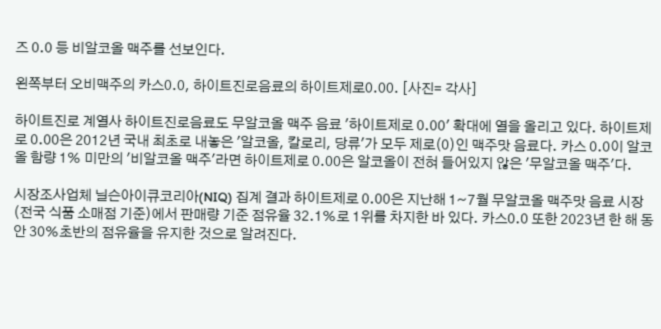즈 0.0 등 비알코올 맥주를 선보인다.

왼쪽부터 오비맥주의 카스0.0, 하이트진로음료의 하이트제로0.00. [사진= 각사]

하이트진로 계열사 하이트진로음료도 무알코올 맥주 음료 '하이트제로 0.00' 확대에 열을 올리고 있다. 하이트제로 0.00은 2012년 국내 최초로 내놓은 '알코올, 칼로리, 당류'가 모두 제로(0)인 맥주맛 음료다. 카스 0.0이 알코올 함량 1% 미만의 '비알코올 맥주'라면 하이트제로 0.00은 알코올이 전혀 들어있지 않은 '무알코올 맥주'다.

시장조사업체 닐슨아이큐코리아(NIQ) 집계 결과 하이트제로 0.00은 지난해 1~7월 무알코올 맥주맛 음료 시장(전국 식품 소매점 기준)에서 판매량 기준 점유율 32.1%로 1위를 차지한 바 있다. 카스0.0 또한 2023년 한 해 동안 30%초반의 점유율을 유지한 것으로 알려진다.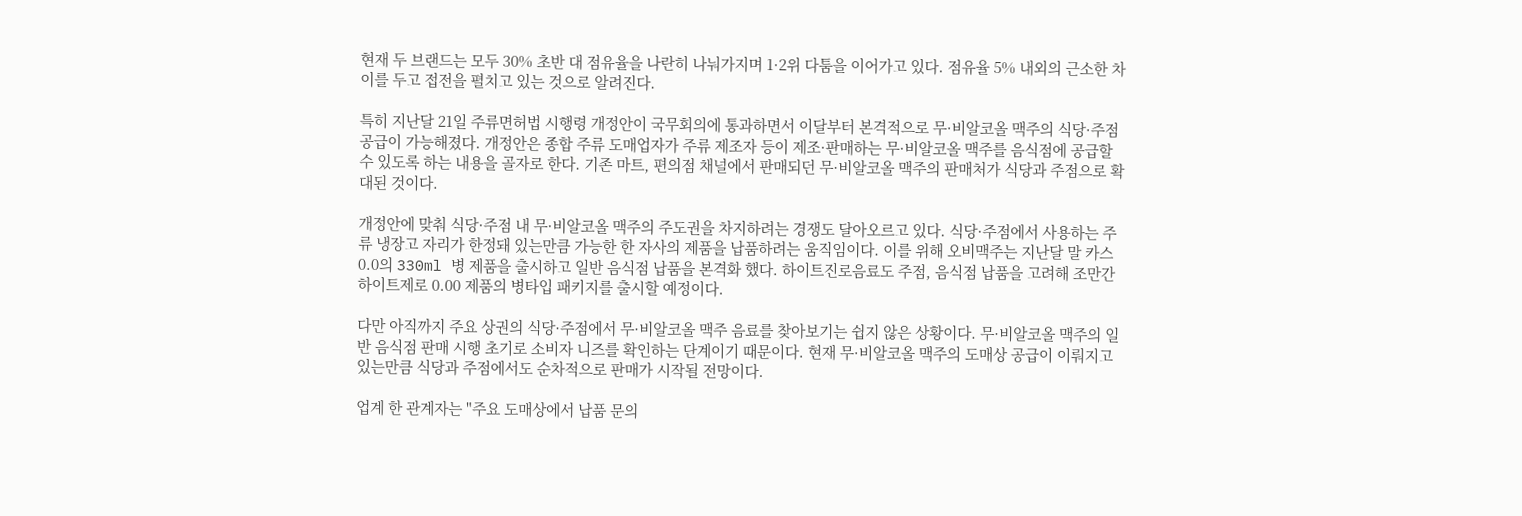현재 두 브랜드는 모두 30% 초반 대 점유율을 나란히 나눠가지며 1·2위 다툼을 이어가고 있다. 점유율 5% 내외의 근소한 차이를 두고 접전을 펼치고 있는 것으로 알려진다.

특히 지난달 21일 주류면허법 시행령 개정안이 국무회의에 통과하면서 이달부터 본격적으로 무·비알코올 맥주의 식당·주점 공급이 가능해졌다. 개정안은 종합 주류 도매업자가 주류 제조자 등이 제조·판매하는 무·비알코올 맥주를 음식점에 공급할 수 있도록 하는 내용을 골자로 한다. 기존 마트, 편의점 채널에서 판매되던 무·비알코올 맥주의 판매처가 식당과 주점으로 확대된 것이다.

개정안에 맞춰 식당·주점 내 무·비알코올 맥주의 주도권을 차지하려는 경쟁도 달아오르고 있다. 식당·주점에서 사용하는 주류 냉장고 자리가 한정돼 있는만큼 가능한 한 자사의 제품을 납품하려는 움직임이다. 이를 위해 오비맥주는 지난달 말 카스0.0의 330ml 병 제품을 출시하고 일반 음식점 납품을 본격화 했다. 하이트진로음료도 주점, 음식점 납품을 고려해 조만간 하이트제로 0.00 제품의 병타입 패키지를 출시할 예정이다.

다만 아직까지 주요 상권의 식당·주점에서 무·비알코올 맥주 음료를 찾아보기는 쉽지 않은 상황이다. 무·비알코올 맥주의 일반 음식점 판매 시행 초기로 소비자 니즈를 확인하는 단계이기 때문이다. 현재 무·비알코올 맥주의 도매상 공급이 이뤄지고 있는만큼 식당과 주점에서도 순차적으로 판매가 시작될 전망이다.

업계 한 관계자는 "주요 도매상에서 납품 문의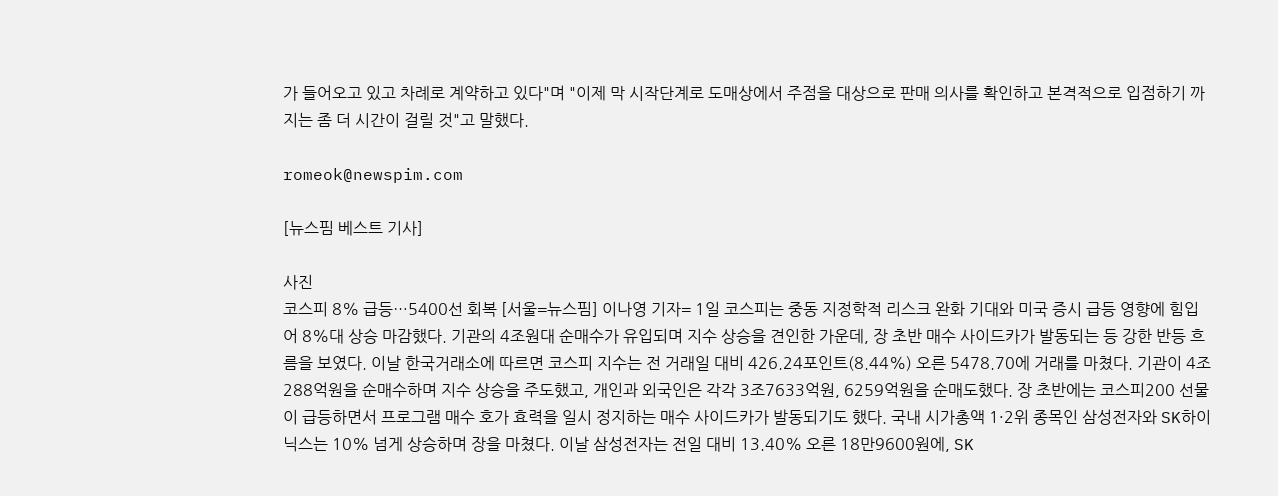가 들어오고 있고 차례로 계약하고 있다"며 "이제 막 시작단계로 도매상에서 주점을 대상으로 판매 의사를 확인하고 본격적으로 입점하기 까지는 좀 더 시간이 걸릴 것"고 말했다.

romeok@newspim.com

[뉴스핌 베스트 기사]

사진
코스피 8% 급등…5400선 회복 [서울=뉴스핌] 이나영 기자= 1일 코스피는 중동 지정학적 리스크 완화 기대와 미국 증시 급등 영향에 힘입어 8%대 상승 마감했다. 기관의 4조원대 순매수가 유입되며 지수 상승을 견인한 가운데, 장 초반 매수 사이드카가 발동되는 등 강한 반등 흐름을 보였다. 이날 한국거래소에 따르면 코스피 지수는 전 거래일 대비 426.24포인트(8.44%) 오른 5478.70에 거래를 마쳤다. 기관이 4조288억원을 순매수하며 지수 상승을 주도했고, 개인과 외국인은 각각 3조7633억원, 6259억원을 순매도했다. 장 초반에는 코스피200 선물이 급등하면서 프로그램 매수 호가 효력을 일시 정지하는 매수 사이드카가 발동되기도 했다. 국내 시가총액 1·2위 종목인 삼성전자와 SK하이닉스는 10% 넘게 상승하며 장을 마쳤다. 이날 삼성전자는 전일 대비 13.40% 오른 18만9600원에, SK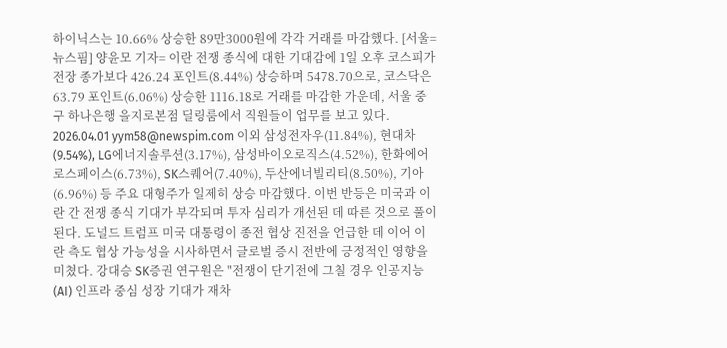하이닉스는 10.66% 상승한 89만3000원에 각각 거래를 마감했다. [서울=뉴스핌] 양윤모 기자= 이란 전쟁 종식에 대한 기대감에 1일 오후 코스피가 전장 종가보다 426.24 포인트(8.44%) 상승하며 5478.70으로, 코스닥은 63.79 포인트(6.06%) 상승한 1116.18로 거래를 마감한 가운데, 서울 중구 하나은행 을지로본점 딜링룸에서 직원들이 업무를 보고 있다. 2026.04.01 yym58@newspim.com 이외 삼성전자우(11.84%), 현대차(9.54%), LG에너지솔루션(3.17%), 삼성바이오로직스(4.52%), 한화에어로스페이스(6.73%), SK스퀘어(7.40%), 두산에너빌리티(8.50%), 기아(6.96%) 등 주요 대형주가 일제히 상승 마감했다. 이번 반등은 미국과 이란 간 전쟁 종식 기대가 부각되며 투자 심리가 개선된 데 따른 것으로 풀이된다. 도널드 트럼프 미국 대통령이 종전 협상 진전을 언급한 데 이어 이란 측도 협상 가능성을 시사하면서 글로벌 증시 전반에 긍정적인 영향을 미쳤다. 강대승 SK증권 연구원은 "전쟁이 단기전에 그칠 경우 인공지능(AI) 인프라 중심 성장 기대가 재차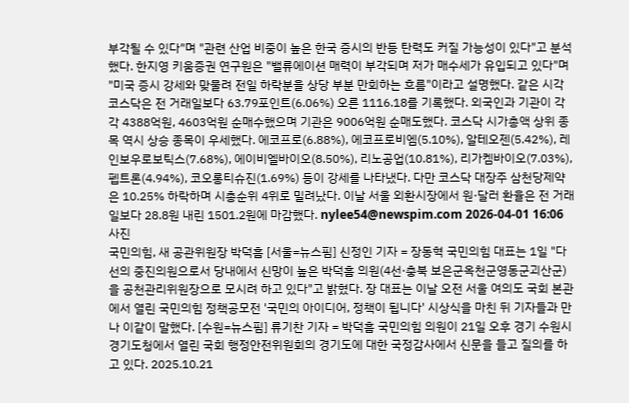부각될 수 있다"며 "관련 산업 비중이 높은 한국 증시의 반등 탄력도 커질 가능성이 있다"고 분석했다. 한지영 키움증권 연구원은 "밸류에이션 매력이 부각되며 저가 매수세가 유입되고 있다"며 "미국 증시 강세와 맞물려 전일 하락분을 상당 부분 만회하는 흐름"이라고 설명했다. 같은 시각 코스닥은 전 거래일보다 63.79포인트(6.06%) 오른 1116.18를 기록했다. 외국인과 기관이 각각 4388억원, 4603억원 순매수했으며 기관은 9006억원 순매도했다. 코스닥 시가총액 상위 종목 역시 상승 종목이 우세했다. 에코프로(6.88%), 에코프로비엠(5.10%), 알테오젠(5.42%), 레인보우로보틱스(7.68%), 에이비엘바이오(8.50%), 리노공업(10.81%), 리가켐바이오(7.03%), 펩트론(4.94%), 코오롱티슈진(1.69%) 등이 강세를 나타냈다. 다만 코스닥 대장주 삼천당제약은 10.25% 하락하며 시총순위 4위로 밀려났다. 이날 서울 외환시장에서 원·달러 환율은 전 거래일보다 28.8원 내린 1501.2원에 마감했다. nylee54@newspim.com 2026-04-01 16:06
사진
국민의힘, 새 공관위원장 박덕흠 [서울=뉴스핌] 신정인 기자 = 장동혁 국민의힘 대표는 1일 "다선의 중진의원으로서 당내에서 신망이 높은 박덕흠 의원(4선·충북 보은군옥천군영동군괴산군)을 공천관리위원장으로 모시려 하고 있다"고 밝혔다. 장 대표는 이날 오전 서울 여의도 국회 본관에서 열린 국민의힘 정책공모전 '국민의 아이디어, 정책이 됩니다' 시상식을 마친 뒤 기자들과 만나 이같이 말했다. [수원=뉴스핌] 류기찬 기자 = 박덕흠 국민의힘 의원이 21일 오후 경기 수원시 경기도청에서 열린 국회 행정안전위원회의 경기도에 대한 국정감사에서 신문을 들고 질의를 하고 있다. 2025.10.21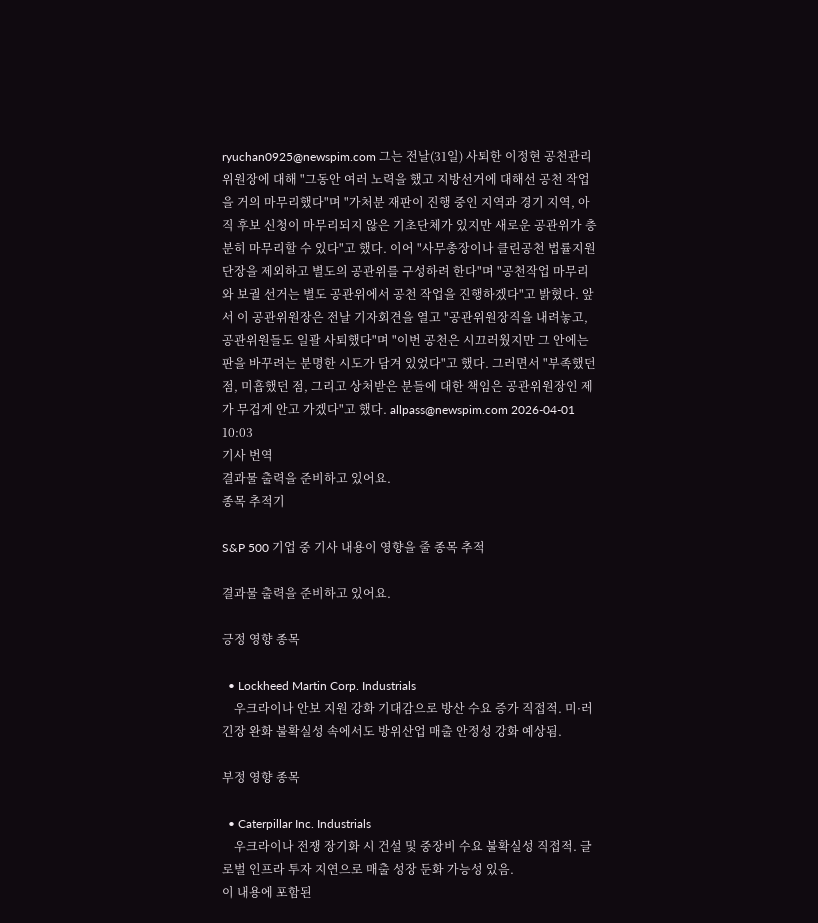ryuchan0925@newspim.com 그는 전날(31일) 사퇴한 이정현 공천관리위원장에 대해 "그동안 여러 노력을 했고 지방선거에 대해선 공천 작업을 거의 마무리했다"며 "가처분 재판이 진행 중인 지역과 경기 지역, 아직 후보 신청이 마무리되지 않은 기초단체가 있지만 새로운 공관위가 충분히 마무리할 수 있다"고 했다. 이어 "사무총장이나 클린공천 법률지원단장을 제외하고 별도의 공관위를 구성하려 한다"며 "공천작업 마무리와 보궐 선거는 별도 공관위에서 공천 작업을 진행하겠다"고 밝혔다. 앞서 이 공관위원장은 전날 기자회견을 열고 "공관위원장직을 내려놓고, 공관위원들도 일괄 사퇴했다"며 "이번 공천은 시끄러웠지만 그 안에는 판을 바꾸려는 분명한 시도가 담겨 있었다"고 했다. 그러면서 "부족했던 점, 미흡했던 점, 그리고 상처받은 분들에 대한 책임은 공관위원장인 제가 무겁게 안고 가겠다"고 했다. allpass@newspim.com 2026-04-01 10:03
기사 번역
결과물 출력을 준비하고 있어요.
종목 추적기

S&P 500 기업 중 기사 내용이 영향을 줄 종목 추적

결과물 출력을 준비하고 있어요.

긍정 영향 종목

  • Lockheed Martin Corp. Industrials
    우크라이나 안보 지원 강화 기대감으로 방산 수요 증가 직접적. 미·러 긴장 완화 불확실성 속에서도 방위산업 매출 안정성 강화 예상됨.

부정 영향 종목

  • Caterpillar Inc. Industrials
    우크라이나 전쟁 장기화 시 건설 및 중장비 수요 불확실성 직접적. 글로벌 인프라 투자 지연으로 매출 성장 둔화 가능성 있음.
이 내용에 포함된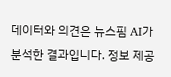데이터와 의견은 뉴스핌 AI가 분석한 결과입니다. 정보 제공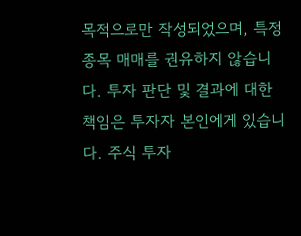목적으로만 작성되었으며, 특정 종목 매매를 권유하지 않습니다. 투자 판단 및 결과에 대한 책임은 투자자 본인에게 있습니다. 주식 투자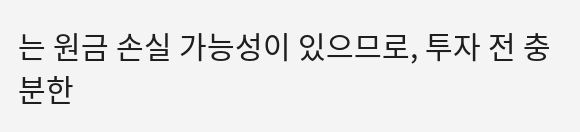는 원금 손실 가능성이 있으므로, 투자 전 충분한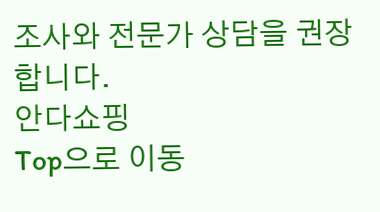조사와 전문가 상담을 권장합니다.
안다쇼핑
Top으로 이동